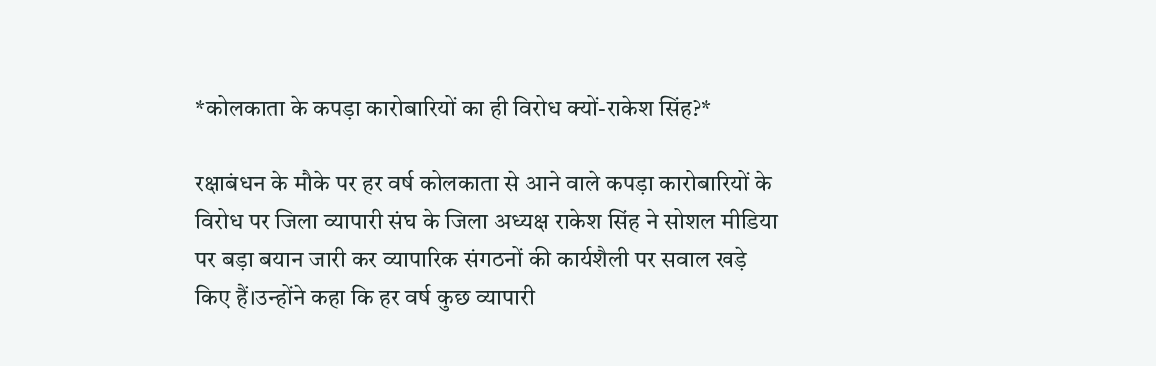*कोलकाता के कपड़ा कारोबारियों का ही विरोध क्यों-राकेश सिंह?*

रक्षाबंधन के मौके पर हर वर्ष कोलकाता से आने वाले कपड़ा कारोबारियों के विरोध पर जिला व्यापारी संघ के जिला अध्यक्ष राकेश सिंह ने सोशल मीडिया पर बड़ा बयान जारी कर व्यापारिक संगठनों की कार्यशैली पर सवाल खड़े किए हैं।उन्होंने कहा कि हर वर्ष कुछ व्यापारी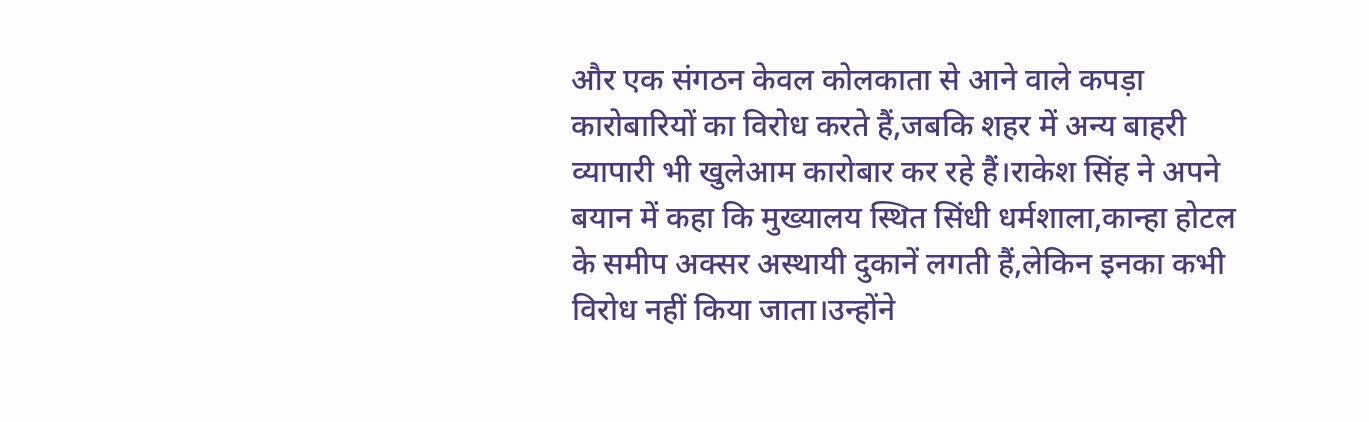और एक संगठन केवल कोलकाता से आने वाले कपड़ा कारोबारियों का विरोध करते हैं,जबकि शहर में अन्य बाहरी व्यापारी भी खुलेआम कारोबार कर रहे हैं।राकेश सिंह ने अपने बयान में कहा कि मुख्यालय स्थित सिंधी धर्मशाला,कान्हा होटल के समीप अक्सर अस्थायी दुकानें लगती हैं,लेकिन इनका कभी विरोध नहीं किया जाता।उन्होंने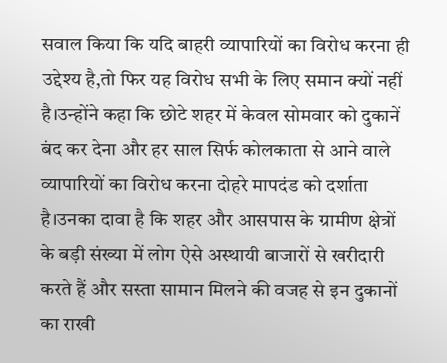सवाल किया कि यदि बाहरी व्यापारियों का विरोध करना ही उद्देश्य है,तो फिर यह विरोध सभी के लिए समान क्यों नहीं है।उन्होंने कहा कि छोटे शहर में केवल सोमवार को दुकानें बंद कर देना और हर साल सिर्फ कोलकाता से आने वाले व्यापारियों का विरोध करना दोहरे मापदंड को दर्शाता है।उनका दावा है कि शहर और आसपास के ग्रामीण क्षेत्रों के बड़ी संख्या में लोग ऐसे अस्थायी बाजारों से खरीदारी करते हैं और सस्ता सामान मिलने की वजह से इन दुकानों का राखी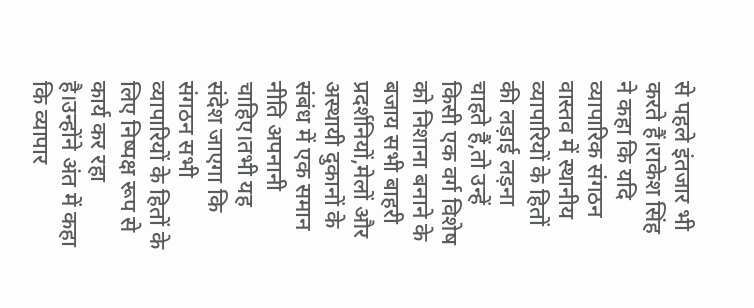से पहले इंतजार भी करते हैं।राकेश सिंह ने कहा कि यदि व्यापारिक संगठन वास्तव में स्थानीय व्यापारियों के हितों की लड़ाई लड़ना चाहते हैं,तो उन्हें किसी एक वर्ग विशेष को निशाना बनाने के बजाय सभी बाहरी प्रदर्शनियों,मेलों और अस्थायी दुकानों के संबंध में एक समान नीति अपनानी चाहिए।तभी यह संदेश जाएगा कि संगठन सभी व्यापारियों के हितों के लिए निष्पक्ष रूप से कार्य कर रहा है।उन्होंने अंत में कहा कि व्यापार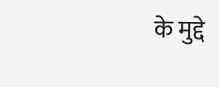के मुद्दे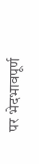पर भेदभावपूर्ण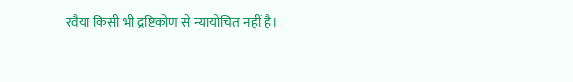रवैया किसी भी द्रष्टिकोण से न्यायोचित नहीं है।